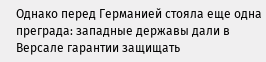Однако перед Германией стояла еще одна преграда: западные державы дали в Версале гарантии защищать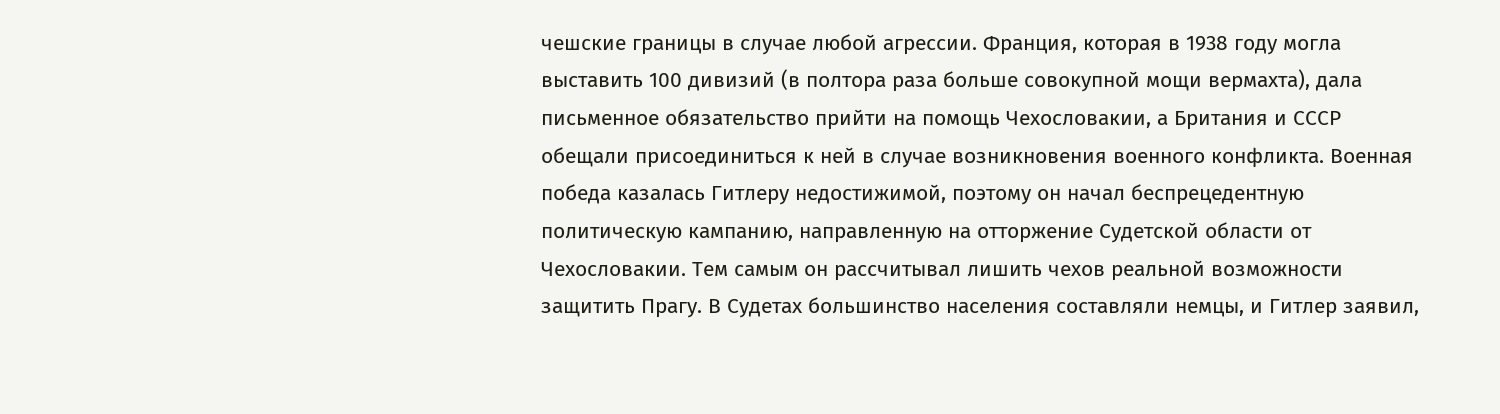чешские границы в случае любой агрессии. Франция, которая в 1938 году могла выставить 100 дивизий (в полтора раза больше совокупной мощи вермахта), дала письменное обязательство прийти на помощь Чехословакии, а Британия и СССР обещали присоединиться к ней в случае возникновения военного конфликта. Военная победа казалась Гитлеру недостижимой, поэтому он начал беспрецедентную политическую кампанию, направленную на отторжение Судетской области от Чехословакии. Тем самым он рассчитывал лишить чехов реальной возможности защитить Прагу. В Судетах большинство населения составляли немцы, и Гитлер заявил,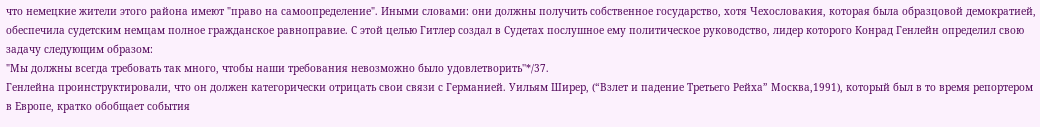что немецкие жители этого района имеют "право на самоопределение". Иными словами: они должны получить собственное государство, хотя Чехословакия, которая была образцовой демократией, обеспечила судетским немцам полное гражданское равноправие. С этой целью Гитлер создал в Судетах послушное ему политическое руководство, лидер которого Конрад Генлейн определил свою задачу следующим образом:
"Мы должны всегда требовать так много, чтобы наши требования невозможно было удовлетворить''*/37.
Генлейна проинструктировали, что он должен категорически отрицать свои связи с Германией. Уильям Ширер, (“Взлет и падение Третьего Рейха” Москва,1991), который был в то время репортером в Европе, кратко обобщает события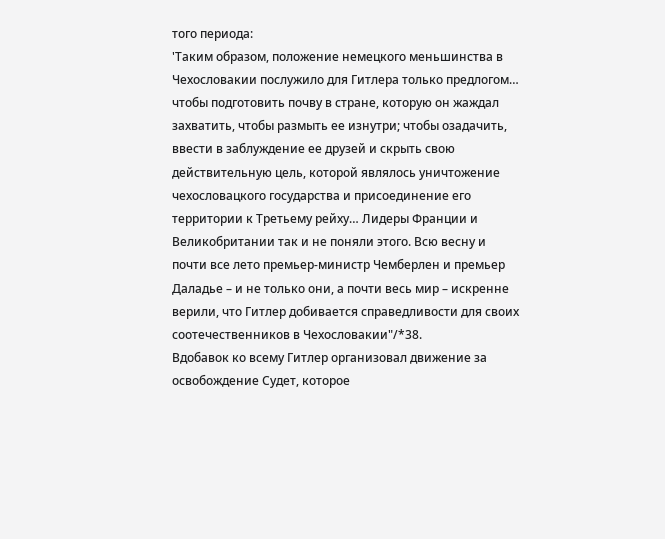того периода:
'Таким образом, положение немецкого меньшинства в Чехословакии послужило для Гитлера только предлогом… чтобы подготовить почву в стране, которую он жаждал захватить, чтобы размыть ее изнутри; чтобы озадачить, ввести в заблуждение ее друзей и скрыть свою действительную цель, которой являлось уничтожение чехословацкого государства и присоединение его территории к Третьему рейху… Лидеры Франции и Великобритании так и не поняли этого. Всю весну и почти все лето премьер-министр Чемберлен и премьер Даладье – и не только они, а почти весь мир – искренне верили, что Гитлер добивается справедливости для своих соотечественников в Чехословакии"/*38.
Вдобавок ко всему Гитлер организовал движение за освобождение Судет, которое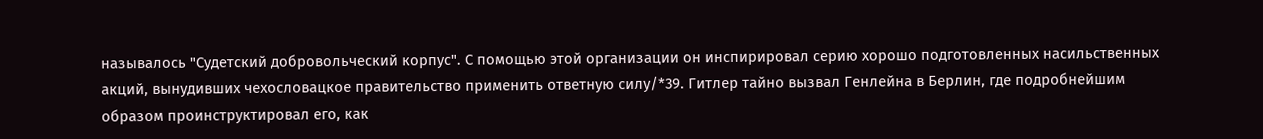называлось "Судетский добровольческий корпус". С помощью этой организации он инспирировал серию хорошо подготовленных насильственных акций, вынудивших чехословацкое правительство применить ответную силу/*39. Гитлер тайно вызвал Генлейна в Берлин, где подробнейшим образом проинструктировал его, как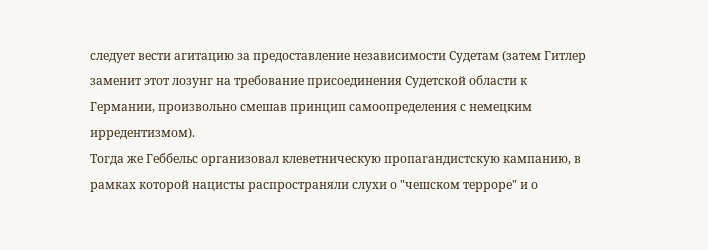следует вести агитацию за предоставление независимости Судетам (затем Гитлер заменит этот лозунг на требование присоединения Судетской области к Германии, произвольно смешав принцип самоопределения с немецким ирредентизмом).
Тогда же Геббельс организовал клеветническую пропагандистскую кампанию, в рамках которой нацисты распространяли слухи о "чешском терроре" и о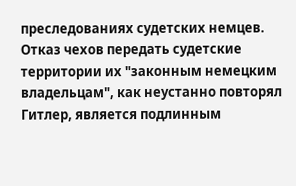преследованиях судетских немцев. Отказ чехов передать судетские территории их "законным немецким владельцам", как неустанно повторял Гитлер, является подлинным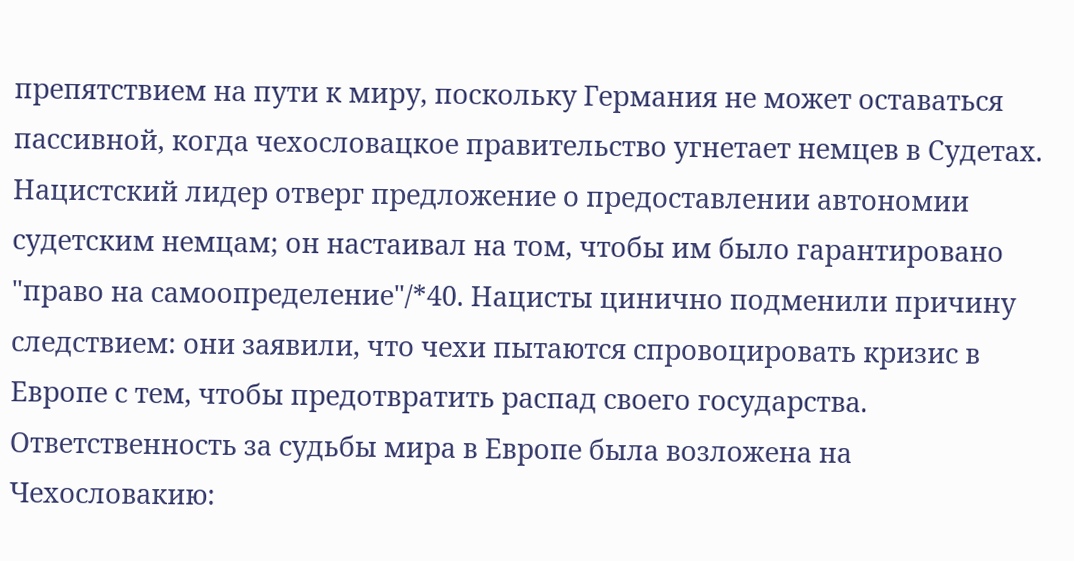препятствием на пути к миру, поскольку Германия не может оставаться пассивной, когда чехословацкое правительство угнетает немцев в Судетах. Нацистский лидер отверг предложение о предоставлении автономии судетским немцам; он настаивал на том, чтобы им было гарантировано "право на самоопределение"/*40. Нацисты цинично подменили причину следствием: они заявили, что чехи пытаются спровоцировать кризис в Европе с тем, чтобы предотвратить распад своего государства. Ответственность за судьбы мира в Европе была возложена на Чехословакию: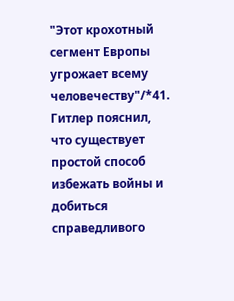"Этот крохотный сегмент Европы угрожает всему человечеству"/*41.
Гитлер пояснил, что существует простой способ избежать войны и добиться справедливого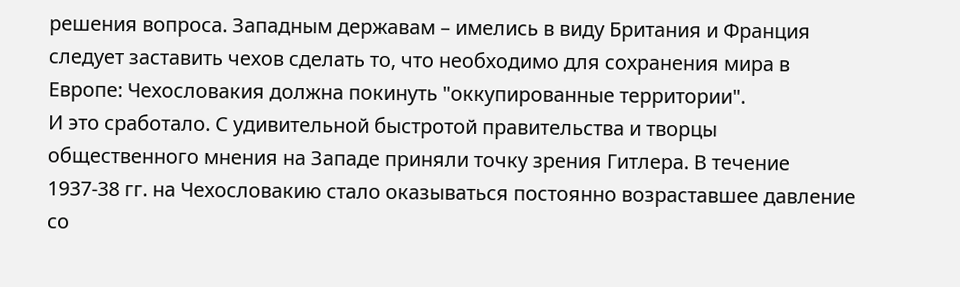решения вопроса. Западным державам – имелись в виду Британия и Франция следует заставить чехов сделать то, что необходимо для сохранения мира в Европе: Чехословакия должна покинуть "оккупированные территории".
И это сработало. С удивительной быстротой правительства и творцы общественного мнения на Западе приняли точку зрения Гитлера. В течение 1937-38 гг. на Чехословакию стало оказываться постоянно возраставшее давление со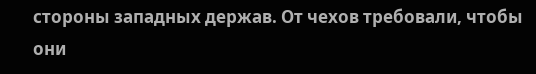стороны западных держав. От чехов требовали, чтобы они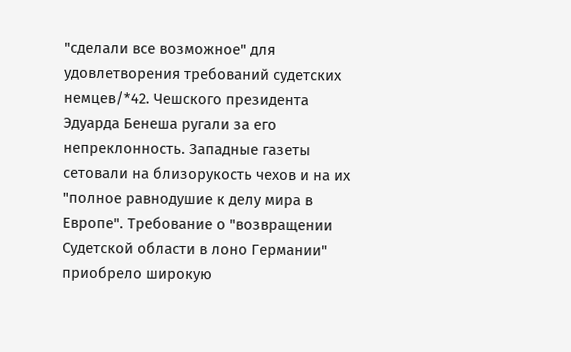"сделали все возможное" для удовлетворения требований судетских немцев/*42. Чешского президента Эдуарда Бенеша ругали за его непреклонность. Западные газеты сетовали на близорукость чехов и на их "полное равнодушие к делу мира в Европе". Требование о "возвращении Судетской области в лоно Германии" приобрело широкую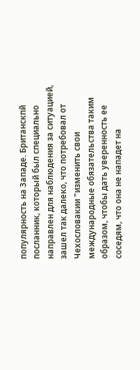популярность на Западе. Британскпй посланник, который был специально направлен для наблюдения за ситуацией, зашел так далеко, что потребовал от Чехословакии "изменить свои международные обязательства таким образом, чтобы дать уверенность ее соседям, что она не нападет на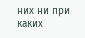них ни при каких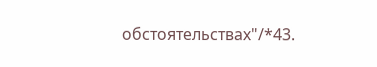обстоятельствах"/*43.